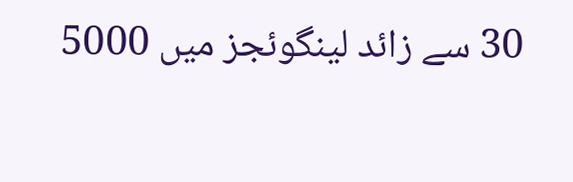30 سے زائد لینگوئجز میں 5000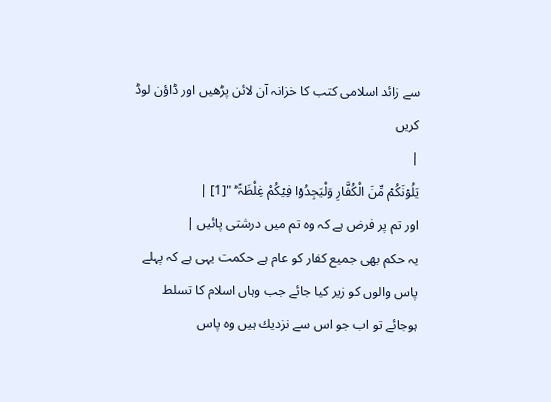سے زائد اسلامی کتب کا خزانہ آن لائن پڑھیں اور ڈاؤن لوڈ کریں
|
یَلُوۡنَکُمۡ مِّنَ الْکُفَّارِ وَلْیَجِدُوۡا فِیۡکُمْ غِلْظَۃً ؕ "[1] |
اور تم پر فرض ہے کہ وہ تم میں درشتی پائیں |
یہ حکم بھی جمیع کفار کو عام ہے حکمت یہی ہے کہ پہلے پاس والوں کو زیر کیا جائے جب وہاں اسلام کا تسلط ہوجائے تو اب جو اس سے نزدیك ہیں وہ پاس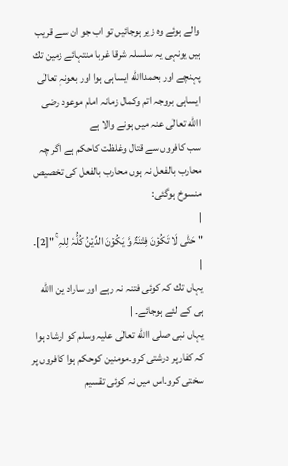والے ہوئے وہ زیر ہوجائیں تو اب جو ان سے قریب ہیں یونہی یہ سلسلہ شرقا غربا منتہائے زمین تك پہنچے اور بحمداالله ایساہی ہوا اور بعونہٖ تعالٰی ایساہی بروجہ اتم وکمال زمانہ امام موعود رضی االله تعالٰی عنہ میں ہونے والا ہے
سب کافروں سے قتال وغلظت کاحکم ہے اگر چہ محارب بالفعل نہ ہوں محارب بالفعل کی تخصیص منسوخ ہوگئی:
|
" حَتّٰی لَا تَکُوۡنَ فِتْنَۃٌ وَّ یَکُوۡنَ الدِّیۡنُ کُلُّہٗ لِلہِ ۚ "[2]۔ |
یہاں تك کہ کوئی فتنہ نہ رہے اور ساراد ین االله ہی کے لئے ہوجائے۔ |
یہاں نبی صلی االله تعالٰی علیہ وسلم کو ارشاد ہوا کہ کفارپر درشتی کرو۔مومنین کوحکم ہوا کافروں پر سختی کرو۔اس میں نہ کوئی تقسیم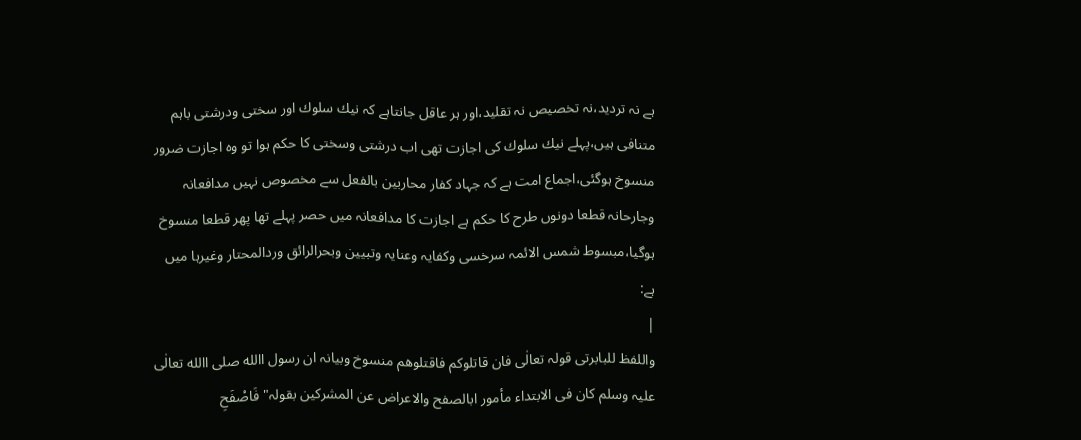ہے نہ تردید،نہ تخصیص نہ تقلید،اور ہر عاقل جانتاہے کہ نیك سلوك اور سختی ودرشتی باہم متنافی ہیں،پہلے نیك سلوك کی اجازت تھی اب درشتی وسختی کا حکم ہوا تو وہ اجازت ضرور منسوخ ہوگئی،اجماع امت ہے کہ جہاد کفار محاربین بالفعل سے مخصوص نہیں مدافعانہ وجارحانہ قطعا دونوں طرح کا حکم ہے اجازت کا مدافعانہ میں حصر پہلے تھا پھر قطعا منسوخ ہوگیا،مبسوط شمس الائمہ سرخسی وکفایہ وعنایہ وتبیین وبحرالرائق وردالمحتار وغیرہا میں ہے:
|
واللفظ للبابرتی قولہ تعالٰی فان قاتلوکم فاقتلوھم منسوخ وبیانہ ان رسول االله صلی االله تعالٰی علیہ وسلم کان فی الابتداء مأمور ابالصفح والاعراض عن المشرکین بقولہ" فَاصْفَحِ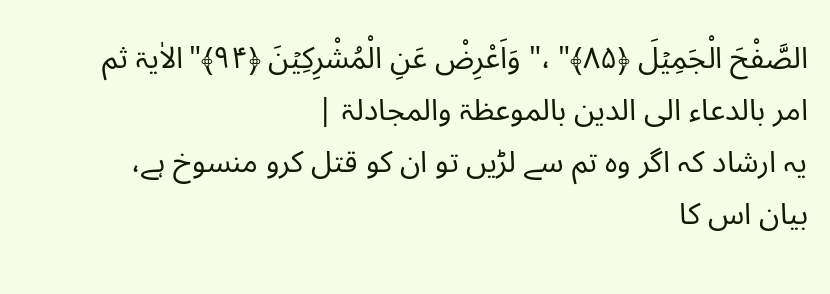الصَّفْحَ الْجَمِیۡلَ ﴿۸۵﴾" ،" وَاَعْرِضْ عَنِ الْمُشْرِکِیۡنَ ﴿۹۴﴾"الاٰیۃ ثم امر بالدعاء الی الدین بالموعظۃ والمجادلۃ |
یہ ارشاد کہ اگر وہ تم سے لڑیں تو ان کو قتل کرو منسوخ ہے، بیان اس کا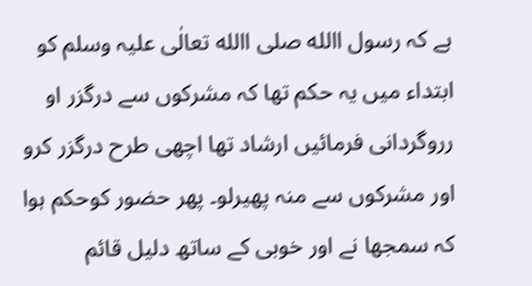ہے کہ رسول االله صلی االله تعالٰی علیہ وسلم کو ابتداء میں یہ حکم تھا کہ مشرکوں سے درگزر او رروگردانی فرمائیں ارشاد تھا اچھی طرح درگزر کرو اور مشرکوں سے منہ پھیرلو۔ پھر حضور کوحکم ہوا کہ سمجھا نے اور خوبی کے ساتھ دلیل قائم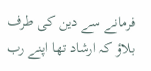فرمانے سے دین کی طرف بلاؤ کہ ارشاد تھا اپنے رب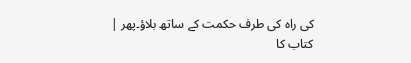کی راہ کی طرف حکمت کے ساتھ بلاؤ۔پھر |
کتاب کا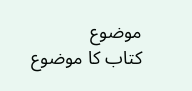موضوع
کتاب کا موضوع